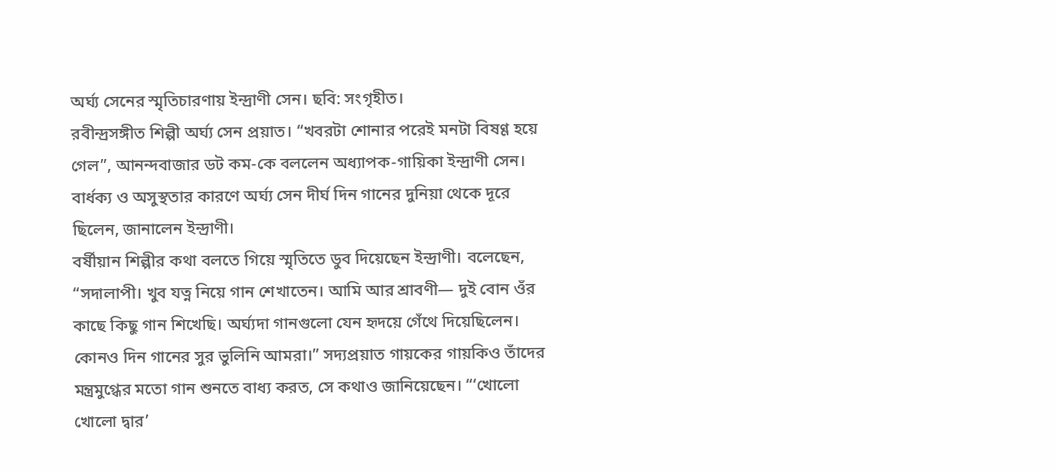অর্ঘ্য সেনের স্মৃতিচারণায় ইন্দ্রাণী সেন। ছবি: সংগৃহীত।
রবীন্দ্রসঙ্গীত শিল্পী অর্ঘ্য সেন প্রয়াত। “খবরটা শোনার পরেই মনটা বিষণ্ণ হয়ে গেল”, আনন্দবাজার ডট কম-কে বললেন অধ্যাপক-গায়িকা ইন্দ্রাণী সেন। বার্ধক্য ও অসুস্থতার কারণে অর্ঘ্য সেন দীর্ঘ দিন গানের দুনিয়া থেকে দূরে ছিলেন, জানালেন ইন্দ্রাণী।
বর্ষীয়ান শিল্পীর কথা বলতে গিয়ে স্মৃতিতে ডুব দিয়েছেন ইন্দ্রাণী। বলেছেন, “সদালাপী। খুব যত্ন নিয়ে গান শেখাতেন। আমি আর শ্রাবণী— দুই বোন ওঁর কাছে কিছু গান শিখেছি। অর্ঘ্যদা গানগুলো যেন হৃদয়ে গেঁথে দিয়েছিলেন। কোনও দিন গানের সুর ভুলিনি আমরা।” সদ্যপ্রয়াত গায়কের গায়কিও তাঁদের মন্ত্রমুগ্ধের মতো গান শুনতে বাধ্য করত, সে কথাও জানিয়েছেন। “‘খোলো খোলো দ্বার’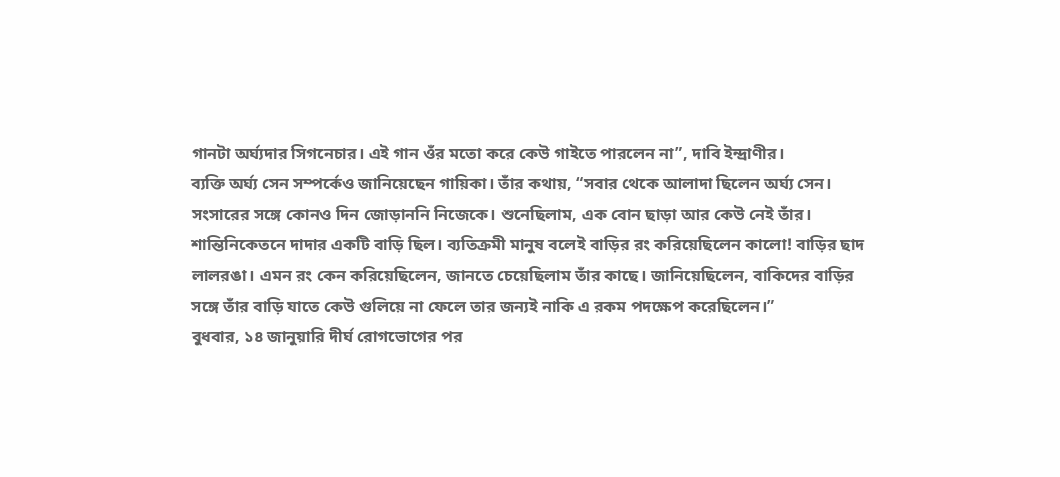গানটা অর্ঘ্যদার সিগনেচার। এই গান ওঁর মতো করে কেউ গাইতে পারলেন না”, দাবি ইন্দ্রাণীর।
ব্যক্তি অর্ঘ্য সেন সম্পর্কেও জানিয়েছেন গায়িকা। তাঁর কথায়, “সবার থেকে আলাদা ছিলেন অর্ঘ্য সেন। সংসারের সঙ্গে কোনও দিন জোড়াননি নিজেকে। শুনেছিলাম, এক বোন ছাড়া আর কেউ নেই তাঁর। শান্তিনিকেতনে দাদার একটি বাড়ি ছিল। ব্যতিক্রমী মানুষ বলেই বাড়ির রং করিয়েছিলেন কালো! বাড়ির ছাদ লালরঙা। এমন রং কেন করিয়েছিলেন, জানতে চেয়েছিলাম তাঁর কাছে। জানিয়েছিলেন, বাকিদের বাড়ির সঙ্গে তাঁর বাড়ি যাতে কেউ গুলিয়ে না ফেলে তার জন্যই নাকি এ রকম পদক্ষেপ করেছিলেন।”
বুধবার, ১৪ জানুয়ারি দীর্ঘ রোগভোগের পর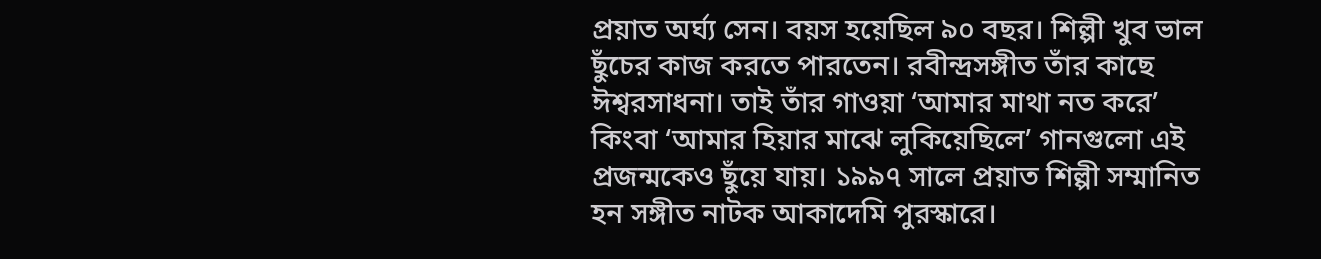প্রয়াত অর্ঘ্য সেন। বয়স হয়েছিল ৯০ বছর। শিল্পী খুব ভাল ছুঁচের কাজ করতে পারতেন। রবীন্দ্রসঙ্গীত তাঁর কাছে ঈশ্বরসাধনা। তাই তাঁর গাওয়া ‘আমার মাথা নত করে’ কিংবা ‘আমার হিয়ার মাঝে লুকিয়েছিলে’ গানগুলো এই প্রজন্মকেও ছুঁয়ে যায়। ১৯৯৭ সালে প্রয়াত শিল্পী সম্মানিত হন সঙ্গীত নাটক আকাদেমি পুরস্কারে।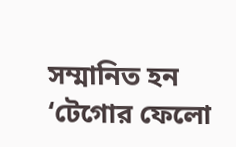সম্মানিত হন ‘টেগোর ফেলো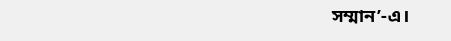সম্মান’-এ।